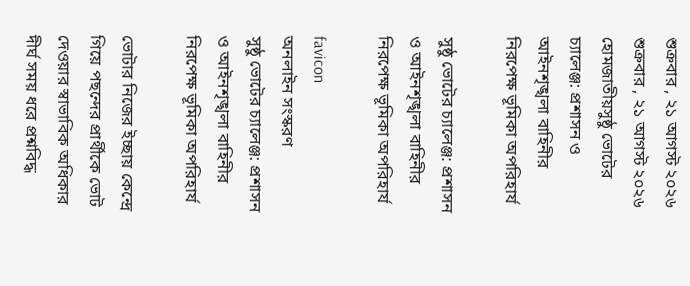শুক্রবার , ২১ আগস্ট ২০২৬
শুক্রবার , ২১ আগস্ট ২০২৬
হোমজাতীয়সুষ্ঠু ভোটের চ্যালেঞ্জ: প্রশাসন ও আইনশৃঙ্খলা বাহিনীর নিরপেক্ষ ভূমিকা অপরিহার্য

সুষ্ঠু ভোটের চ্যালেঞ্জ: প্রশাসন ও আইনশৃঙ্খলা বাহিনীর নিরপেক্ষ ভূমিকা অপরিহার্য

favicon
অনলাইন সংস্করণ
সুষ্ঠু ভোটের চ্যালেঞ্জ: প্রশাসন ও আইনশৃঙ্খলা বাহিনীর নিরপেক্ষ ভূমিকা অপরিহার্য

ভোটার নিজের ইচ্ছায় কেন্দ্রে গিয়ে পছন্দের প্রার্থীকে ভোট দেওয়ার স্বাভাবিক অধিকার দীর্ঘ সময় ধরে প্রশ্নবিদ্ধ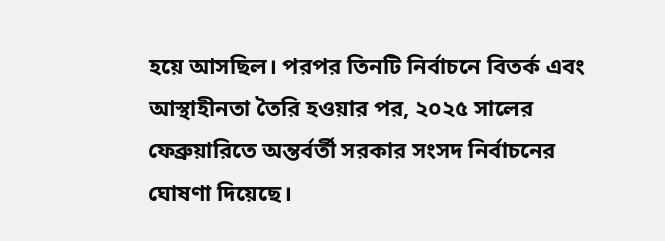হয়ে আসছিল। পরপর তিনটি নির্বাচনে বিতর্ক এবং আস্থাহীনতা তৈরি হওয়ার পর, ২০২৫ সালের ফেব্রুয়ারিতে অন্তর্বর্তী সরকার সংসদ নির্বাচনের ঘোষণা দিয়েছে।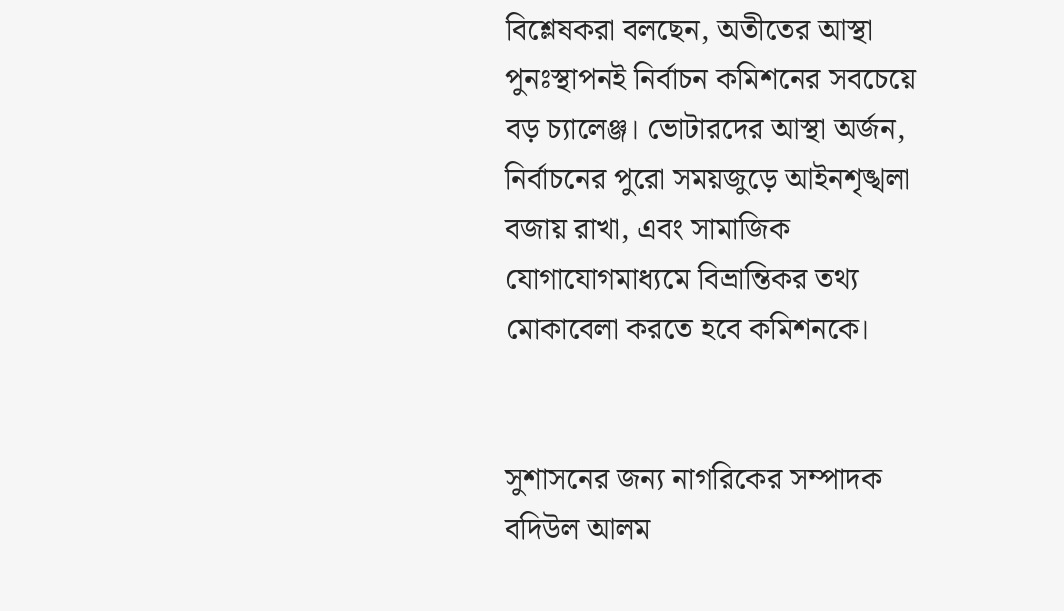বিশ্লেষকরা বলছেন, অতীতের আস্থা পুনঃস্থাপনই নির্বাচন কমিশনের সবচেয়ে বড় চ্যালেঞ্জ। ভোটারদের আস্থা অর্জন, নির্বাচনের পুরো সময়জুড়ে আইনশৃঙ্খলা বজায় রাখা, এবং সামাজিক যোগাযোগমাধ্যমে বিভ্রান্তিকর তথ্য মোকাবেলা করতে হবে কমিশনকে।


সুশাসনের জন্য নাগরিকের সম্পাদক বদিউল আলম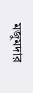মজুমদার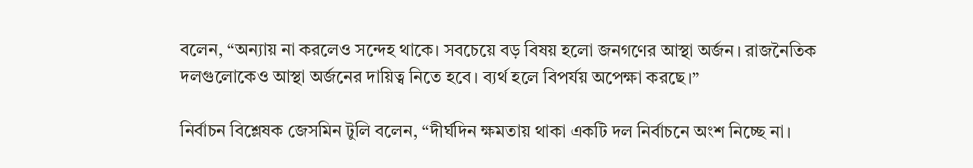বলেন, “অন্যায় না করলেও সন্দেহ থাকে। সবচেয়ে বড় বিষয় হলো জনগণের আস্থা অর্জন। রাজনৈতিক দলগুলোকেও আস্থা অর্জনের দায়িত্ব নিতে হবে। ব্যর্থ হলে বিপর্যয় অপেক্ষা করছে।”

নির্বাচন বিশ্লেষক জেসমিন টুলি বলেন, “দীর্ঘদিন ক্ষমতায় থাকা একটি দল নির্বাচনে অংশ নিচ্ছে না।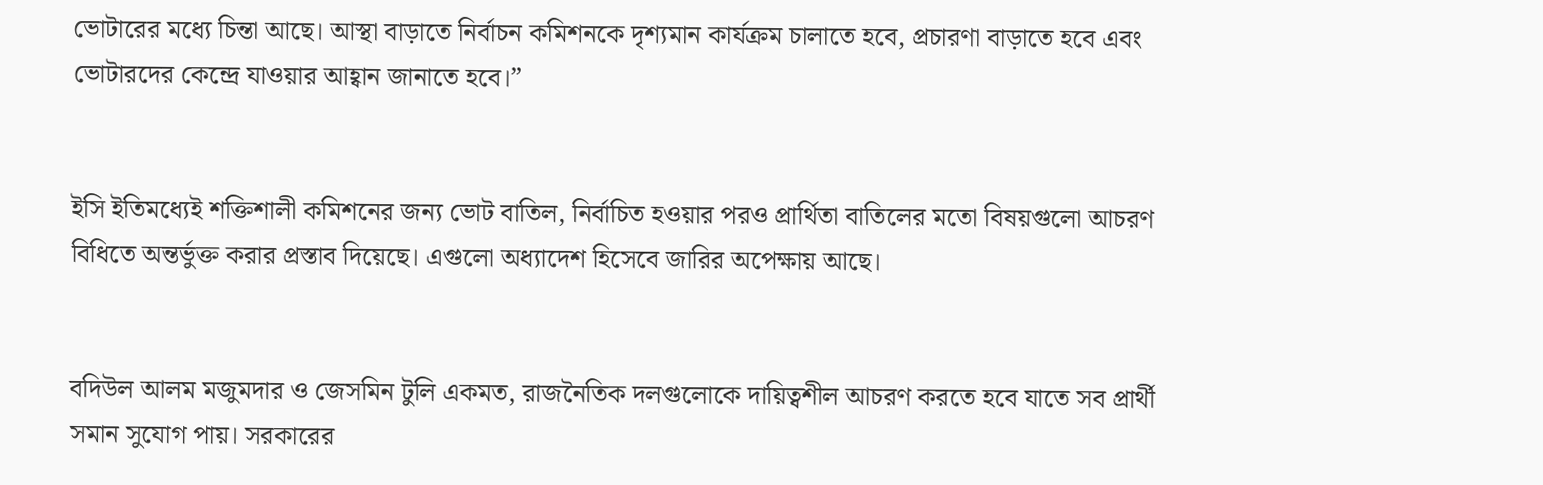ভোটারের মধ্যে চিন্তা আছে। আস্থা বাড়াতে নির্বাচন কমিশনকে দৃশ্যমান কার্যক্রম চালাতে হবে, প্রচারণা বাড়াতে হবে এবং ভোটারদের কেন্দ্রে যাওয়ার আহ্বান জানাতে হবে।”


ইসি ইতিমধ্যেই শক্তিশালী কমিশনের জন্য ভোট বাতিল, নির্বাচিত হওয়ার পরও প্রার্থিতা বাতিলের মতো বিষয়গুলো আচরণ বিধিতে অন্তর্ভুক্ত করার প্রস্তাব দিয়েছে। এগুলো অধ্যাদেশ হিসেবে জারির অপেক্ষায় আছে।


বদিউল আলম মজুমদার ও জেসমিন টুলি একমত, রাজনৈতিক দলগুলোকে দায়িত্বশীল আচরণ করতে হবে যাতে সব প্রার্থী সমান সুযোগ পায়। সরকারের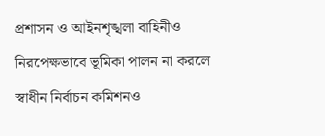প্রশাসন ও আইনশৃঙ্খলা বাহিনীও নিরপেক্ষভাবে ভূমিকা পালন না করলে স্বাধীন নির্বাচন কমিশনও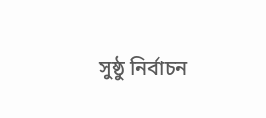সুষ্ঠু নির্বাচন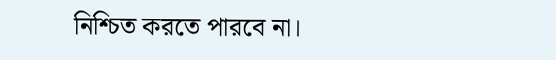নিশ্চিত করতে পারবে না।